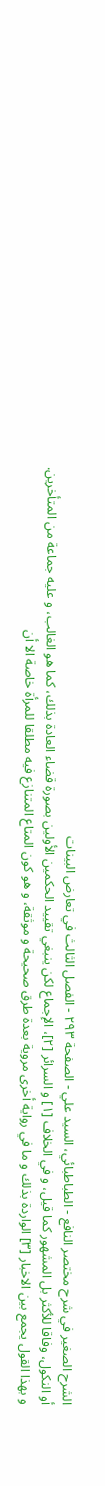الشرح الصغير في شرح مختصر النافع - الطباطبائي، السيد علي - الصفحة ٢٩٣ - الفصل الثالث في تعارض البينات
أو النكول، وفاقا للأكثر بل المشهور كما قيل، و في الخلاف [١] و السرائر [٢]، الإجماع لكن ينبغي تقييد الحكمين الأولين بصورة قضاء العادة بذلك، كما هو الغالب، و عليه جماعة من المتأخرين.
و بهذا القول يجمع بين الاخبار [٣] الواردة بذلك و ما في رواية أخرى مروية بعدة طرق صحيحة و موثقة، و هو كون المتاع المتنازع فيه مطلقا للمرأة خاصة الا أن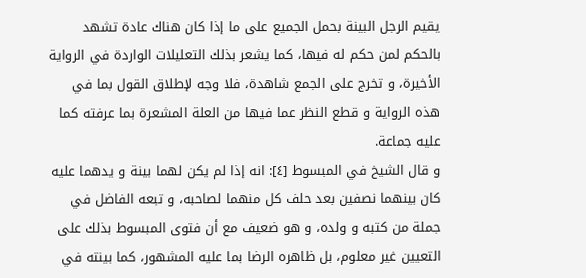يقيم الرجل البينة بحمل الجميع على ما إذا كان هناك عادة تشهد بالحكم لمن حكم له فيها، كما يشعر بذلك التعليلات الواردة في الرواية الأخيرة، و تخرج على الجمع شاهدة، فلا وجه لإطلاق القول بما في هذه الرواية و قطع النظر عما فيها من العلة المشعرة بما عرفته كما عليه جماعة.
و قال الشيخ في المبسوط [٤]: انه إذا لم يكن لهما بينة و يدهما عليه كان بينهما نصفين بعد حلف كل منهما لصاحبه، و تبعه الفاضل في جملة من كتبه و ولده، و هو ضعيف مع أن فتوى المبسوط بذلك على التعيين غير معلوم، بل ظاهره الرضا بما عليه المشهور، كما بينته في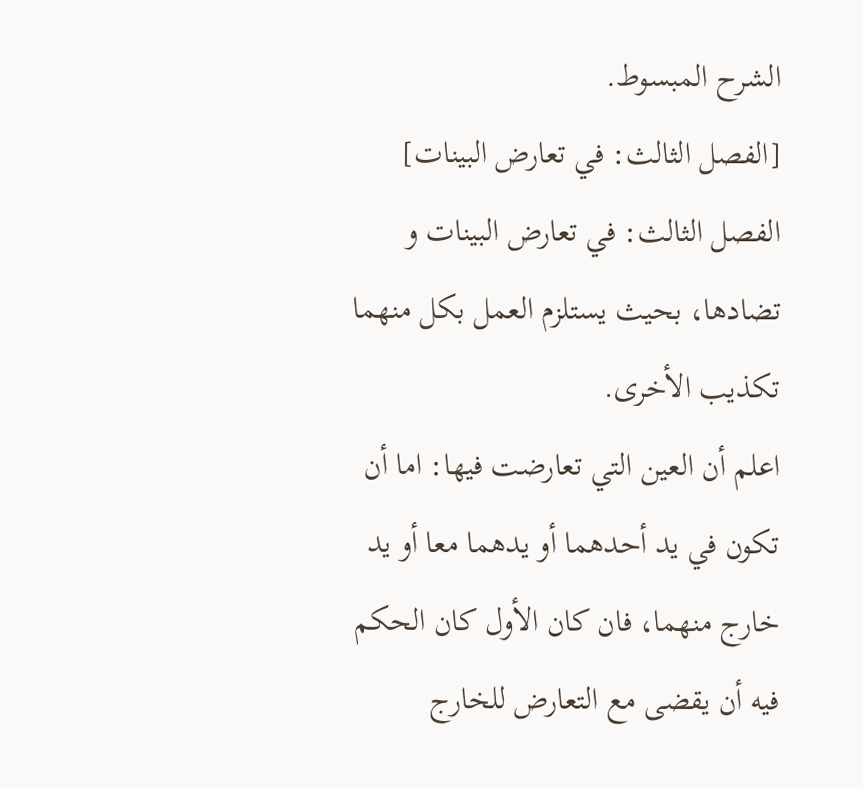الشرح المبسوط.
[الفصل الثالث: في تعارض البينات]
الفصل الثالث: في تعارض البينات و تضادها، بحيث يستلزم العمل بكل منهما تكذيب الأخرى.
اعلم أن العين التي تعارضت فيها: اما أن تكون في يد أحدهما أو يدهما معا أو يد خارج منهما، فان كان الأول كان الحكم فيه أن يقضى مع التعارض للخارج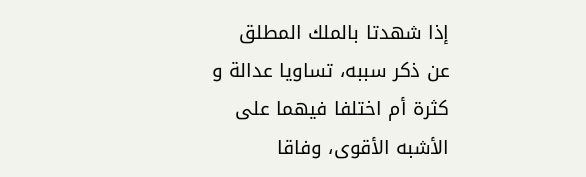إذا شهدتا بالملك المطلق عن ذكر سببه، تساويا عدالة و كثرة أم اختلفا فيهما على الأشبه الأقوى، وفاقا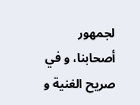لجمهور أصحابنا، و في صريح الغنية و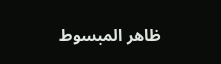ظاهر المبسوط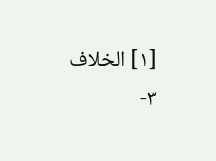[١] الخلاف ٣-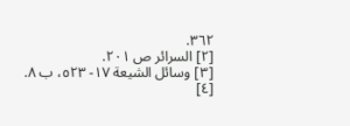٣٦٢.
[٢] السرائر ص ٢٠١.
[٣] وسائل الشيعة ١٧- ٥٢٣، ب ٨.
[٤]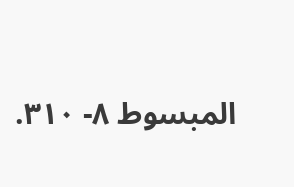المبسوط ٨- ٣١٠.